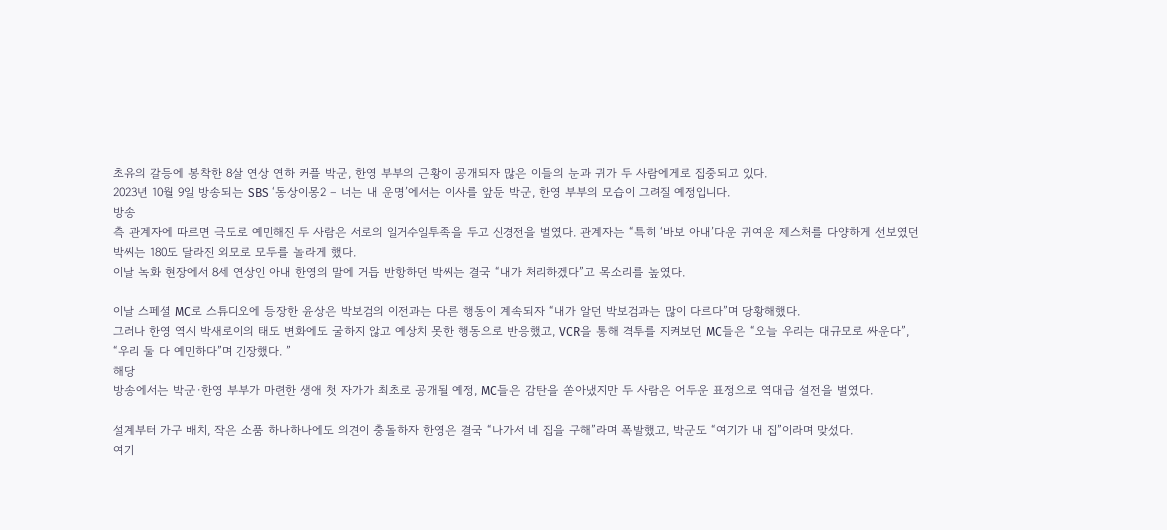초유의 갈등에 봉착한 8살 연상 연하 커플 박군, 한영 부부의 근황이 공개되자 많은 이들의 눈과 귀가 두 사람에게로 집중되고 있다.
2023년 10월 9일 방송되는 SBS ‘동상이몽2 – 너는 내 운명’에서는 이사를 앞둔 박군, 한영 부부의 모습이 그려질 예정입니다.
방송
측 관계자에 따르면 극도로 예민해진 두 사람은 서로의 일거수일투족을 두고 신경전을 벌였다. 관계자는 “특히 ‘바보 아내’다운 귀여운 제스처를 다양하게 선보였던 박씨는 180도 달라진 외모로 모두를 놀라게 했다.
이날 녹화 현장에서 8세 연상인 아내 한영의 말에 거듭 반항하던 박씨는 결국 “내가 처리하겠다”고 목소리를 높였다.

이날 스페셜 MC로 스튜디오에 등장한 윤상은 박보검의 이전과는 다른 행동이 계속되자 “내가 알던 박보검과는 많이 다르다”며 당황해했다.
그러나 한영 역시 박새로이의 태도 변화에도 굴하지 않고 예상치 못한 행동으로 반응했고, VCR을 통해 격투를 지켜보던 MC들은 “오늘 우리는 대규모로 싸운다”, “우리 둘 다 예민하다”며 긴장했다. ”
해당
방송에서는 박군·한영 부부가 마련한 생애 첫 자가가 최초로 공개될 예정, MC들은 감탄을 쏟아냈지만 두 사람은 어두운 표정으로 역대급 설전을 벌였다.

설계부터 가구 배치, 작은 소품 하나하나에도 의견이 충돌하자 한영은 결국 “나가서 네 집을 구해”라며 폭발했고, 박군도 “여기가 내 집”이라며 맞섰다.
여기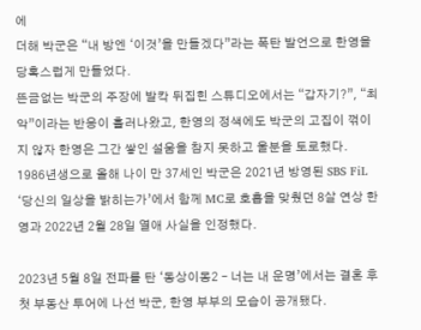에
더해 박군은 “내 방엔 ‘이것’을 만들겠다”라는 폭탄 발언으로 한영을 당혹스럽게 만들었다.
뜬금없는 박군의 주장에 발칵 뒤집힌 스튜디오에서는 “갑자기?”, “최악”이라는 반응이 흘러나왔고, 한영의 정색에도 박군의 고집이 꺾이지 않자 한영은 그간 쌓인 설움을 참지 못하고 울분을 토로했다.
1986년생으로 올해 나이 만 37세인 박군은 2021년 방영된 SBS FiL ‘당신의 일상을 밝히는가’에서 함께 MC로 호흡을 맞췄던 8살 연상 한영과 2022년 2월 28일 열애 사실을 인정했다.

2023년 5월 8일 전파를 탄 ‘동상이몽2 – 너는 내 운명’에서는 결혼 후 첫 부동산 투어에 나선 박군, 한영 부부의 모습이 공개됐다.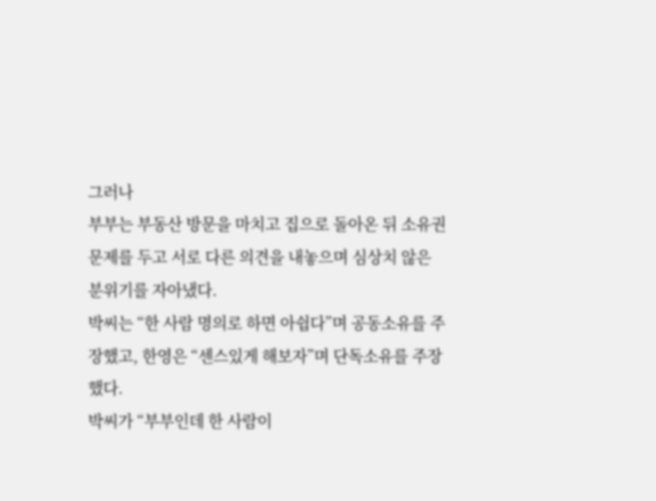그러나
부부는 부동산 방문을 마치고 집으로 돌아온 뒤 소유권 문제를 두고 서로 다른 의견을 내놓으며 심상치 않은 분위기를 자아냈다.
박씨는 “한 사람 명의로 하면 아쉽다”며 공동소유를 주장했고, 한영은 “센스있게 해보자”며 단독소유를 주장했다.
박씨가 “부부인데 한 사람이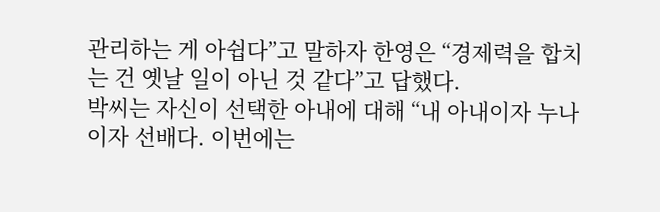관리하는 게 아쉽다”고 말하자 한영은 “경제력을 합치는 건 옛날 일이 아닌 것 같다”고 답했다.
박씨는 자신이 선택한 아내에 대해 “내 아내이자 누나이자 선배다. 이번에는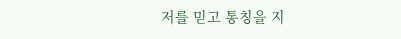저를 믿고 통칭을 지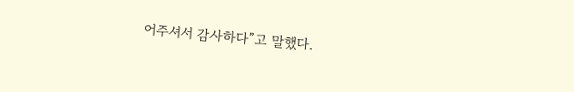어주셔서 감사하다”고 말했다.